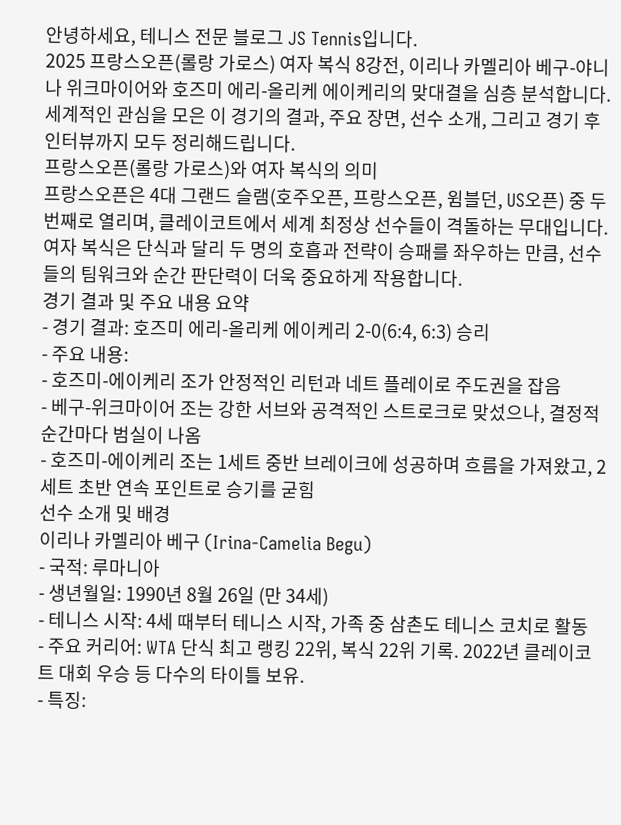안녕하세요, 테니스 전문 블로그 JS Tennis입니다.
2025 프랑스오픈(롤랑 가로스) 여자 복식 8강전, 이리나 카멜리아 베구-야니나 위크마이어와 호즈미 에리-올리케 에이케리의 맞대결을 심층 분석합니다.
세계적인 관심을 모은 이 경기의 결과, 주요 장면, 선수 소개, 그리고 경기 후 인터뷰까지 모두 정리해드립니다.
프랑스오픈(롤랑 가로스)와 여자 복식의 의미
프랑스오픈은 4대 그랜드 슬램(호주오픈, 프랑스오픈, 윔블던, US오픈) 중 두 번째로 열리며, 클레이코트에서 세계 최정상 선수들이 격돌하는 무대입니다.
여자 복식은 단식과 달리 두 명의 호흡과 전략이 승패를 좌우하는 만큼, 선수들의 팀워크와 순간 판단력이 더욱 중요하게 작용합니다.
경기 결과 및 주요 내용 요약
- 경기 결과: 호즈미 에리-올리케 에이케리 2-0(6:4, 6:3) 승리
- 주요 내용:
- 호즈미-에이케리 조가 안정적인 리턴과 네트 플레이로 주도권을 잡음
- 베구-위크마이어 조는 강한 서브와 공격적인 스트로크로 맞섰으나, 결정적 순간마다 범실이 나옴
- 호즈미-에이케리 조는 1세트 중반 브레이크에 성공하며 흐름을 가져왔고, 2세트 초반 연속 포인트로 승기를 굳힘
선수 소개 및 배경
이리나 카멜리아 베구 (Irina-Camelia Begu)
- 국적: 루마니아
- 생년월일: 1990년 8월 26일 (만 34세)
- 테니스 시작: 4세 때부터 테니스 시작, 가족 중 삼촌도 테니스 코치로 활동
- 주요 커리어: WTA 단식 최고 랭킹 22위, 복식 22위 기록. 2022년 클레이코트 대회 우승 등 다수의 타이틀 보유.
- 특징: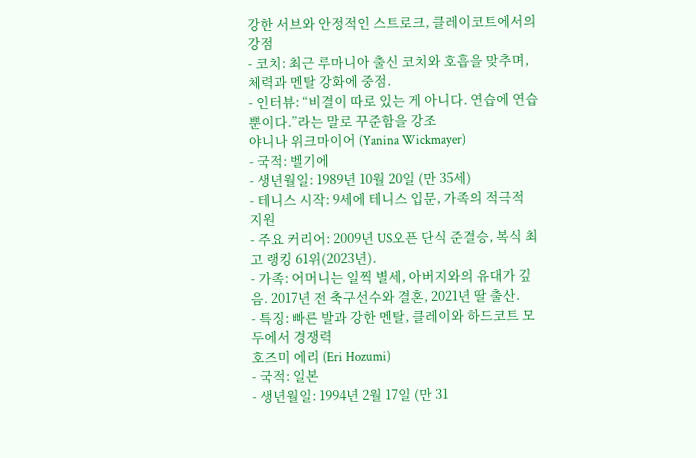강한 서브와 안정적인 스트로크, 클레이코트에서의 강점
- 코치: 최근 루마니아 출신 코치와 호흡을 맞추며, 체력과 멘탈 강화에 중점.
- 인터뷰: “비결이 따로 있는 게 아니다. 연습에 연습 뿐이다.”라는 말로 꾸준함을 강조
야니나 위크마이어 (Yanina Wickmayer)
- 국적: 벨기에
- 생년월일: 1989년 10월 20일 (만 35세)
- 테니스 시작: 9세에 테니스 입문, 가족의 적극적 지원
- 주요 커리어: 2009년 US오픈 단식 준결승, 복식 최고 랭킹 61위(2023년).
- 가족: 어머니는 일찍 별세, 아버지와의 유대가 깊음. 2017년 전 축구선수와 결혼, 2021년 딸 출산.
- 특징: 빠른 발과 강한 멘탈, 클레이와 하드코트 모두에서 경쟁력
호즈미 에리 (Eri Hozumi)
- 국적: 일본
- 생년월일: 1994년 2월 17일 (만 31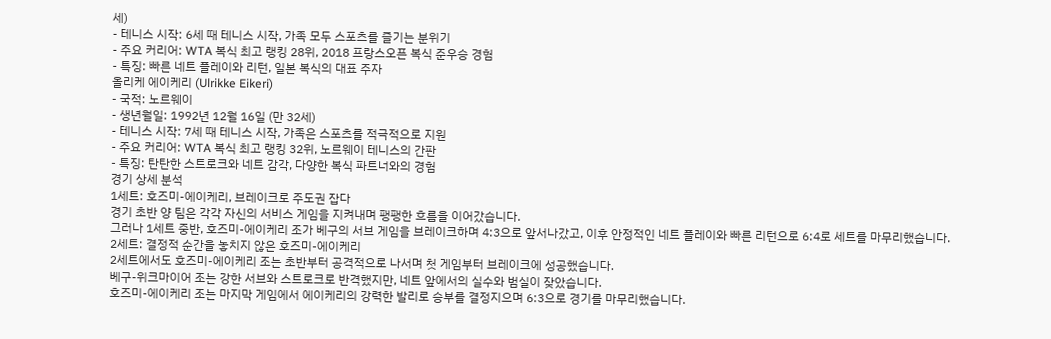세)
- 테니스 시작: 6세 때 테니스 시작, 가족 모두 스포츠를 즐기는 분위기
- 주요 커리어: WTA 복식 최고 랭킹 28위, 2018 프랑스오픈 복식 준우승 경험
- 특징: 빠른 네트 플레이와 리턴, 일본 복식의 대표 주자
올리케 에이케리 (Ulrikke Eikeri)
- 국적: 노르웨이
- 생년월일: 1992년 12월 16일 (만 32세)
- 테니스 시작: 7세 때 테니스 시작, 가족은 스포츠를 적극적으로 지원
- 주요 커리어: WTA 복식 최고 랭킹 32위, 노르웨이 테니스의 간판
- 특징: 탄탄한 스트로크와 네트 감각, 다양한 복식 파트너와의 경험
경기 상세 분석
1세트: 호즈미-에이케리, 브레이크로 주도권 잡다
경기 초반 양 팀은 각각 자신의 서비스 게임을 지켜내며 팽팽한 흐름을 이어갔습니다.
그러나 1세트 중반, 호즈미-에이케리 조가 베구의 서브 게임을 브레이크하며 4:3으로 앞서나갔고, 이후 안정적인 네트 플레이와 빠른 리턴으로 6:4로 세트를 마무리했습니다.
2세트: 결정적 순간을 놓치지 않은 호즈미-에이케리
2세트에서도 호즈미-에이케리 조는 초반부터 공격적으로 나서며 첫 게임부터 브레이크에 성공했습니다.
베구-위크마이어 조는 강한 서브와 스트로크로 반격했지만, 네트 앞에서의 실수와 범실이 잦았습니다.
호즈미-에이케리 조는 마지막 게임에서 에이케리의 강력한 발리로 승부를 결정지으며 6:3으로 경기를 마무리했습니다.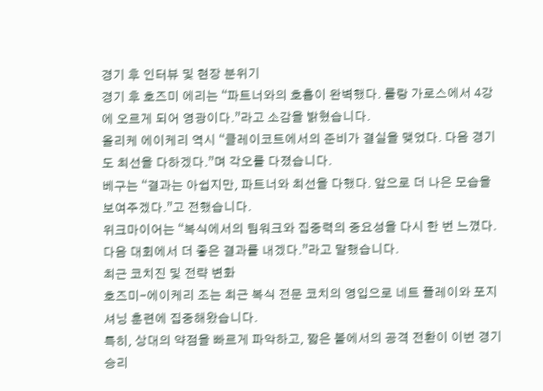경기 후 인터뷰 및 현장 분위기
경기 후 호즈미 에리는 “파트너와의 호흡이 완벽했다. 롤랑 가로스에서 4강에 오르게 되어 영광이다.”라고 소감을 밝혔습니다.
올리케 에이케리 역시 “클레이코트에서의 준비가 결실을 맺었다. 다음 경기도 최선을 다하겠다.”며 각오를 다졌습니다.
베구는 “결과는 아쉽지만, 파트너와 최선을 다했다. 앞으로 더 나은 모습을 보여주겠다.”고 전했습니다.
위크마이어는 “복식에서의 팀워크와 집중력의 중요성을 다시 한 번 느꼈다. 다음 대회에서 더 좋은 결과를 내겠다.”라고 말했습니다.
최근 코치진 및 전략 변화
호즈미-에이케리 조는 최근 복식 전문 코치의 영입으로 네트 플레이와 포지셔닝 훈련에 집중해왔습니다.
특히, 상대의 약점을 빠르게 파악하고, 짧은 볼에서의 공격 전환이 이번 경기 승리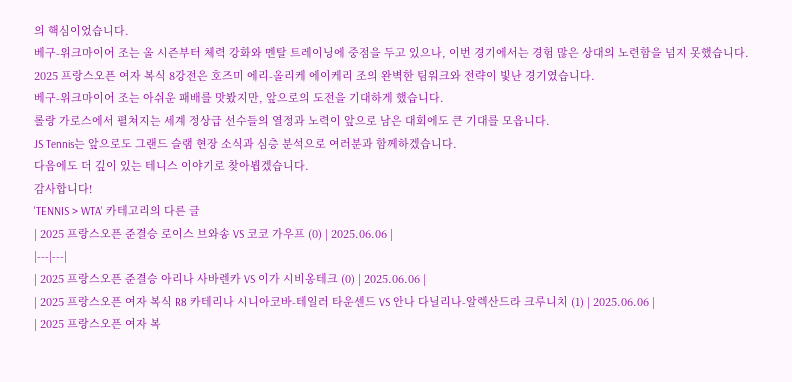의 핵심이었습니다.
베구-위크마이어 조는 올 시즌부터 체력 강화와 멘탈 트레이닝에 중점을 두고 있으나, 이번 경기에서는 경험 많은 상대의 노련함을 넘지 못했습니다.
2025 프랑스오픈 여자 복식 8강전은 호즈미 에리-올리케 에이케리 조의 완벽한 팀워크와 전략이 빛난 경기였습니다.
베구-위크마이어 조는 아쉬운 패배를 맛봤지만, 앞으로의 도전을 기대하게 했습니다.
롤랑 가로스에서 펼쳐지는 세계 정상급 선수들의 열정과 노력이 앞으로 남은 대회에도 큰 기대를 모읍니다.
JS Tennis는 앞으로도 그랜드 슬램 현장 소식과 심층 분석으로 여러분과 함께하겠습니다.
다음에도 더 깊이 있는 테니스 이야기로 찾아뵙겠습니다.
감사합니다!
'TENNIS > WTA' 카테고리의 다른 글
| 2025 프랑스오픈 준결승 로이스 브와송 VS 코코 가우프 (0) | 2025.06.06 |
|---|---|
| 2025 프랑스오픈 준결승 아리나 사바렌카 VS 이가 시비옹테크 (0) | 2025.06.06 |
| 2025 프랑스오픈 여자 복식 R8 카테리나 시니아코바-테일러 타운센드 VS 안나 다닐리나-알렉산드라 크루니치 (1) | 2025.06.06 |
| 2025 프랑스오픈 여자 복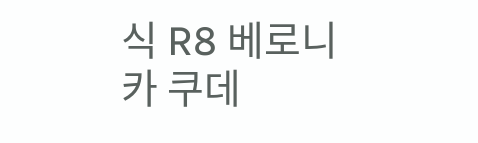식 R8 베로니카 쿠데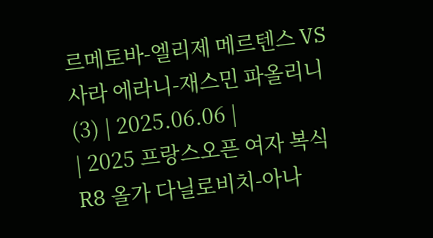르메토바-엘리제 메르텐스 VS 사라 에라니-재스민 파올리니 (3) | 2025.06.06 |
| 2025 프랑스오픈 여자 복식 R8 올가 다닐로비치-아나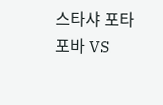스타샤 포타포바 VS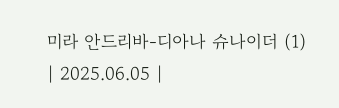미라 안드리바-디아나 슈나이더 (1) | 2025.06.05 |